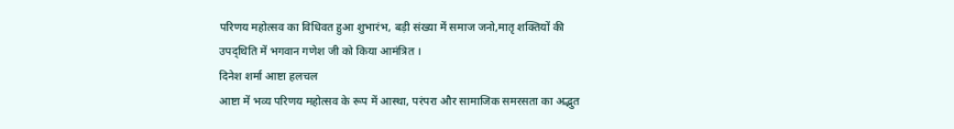परिणय महोत्सव का विधिवत हुआ शुभारंभ, बड़ी संख्या में समाज जनो,मातृ शक्तियों की उपद्थिति में भगवान गणेश जी को किया आमंत्रित ।
दिनेश शर्मा आष्टा हलचल
आष्टा में भव्य परिणय महोत्सव के रूप में आस्था, परंपरा और सामाजिक समरसता का अद्भुत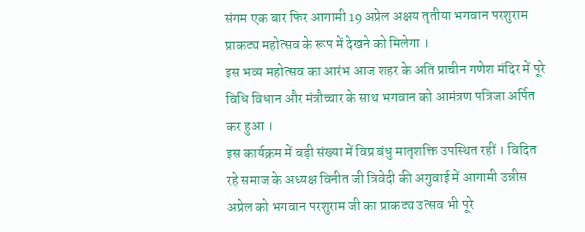संगम एक बार फिर आगामी 19 अप्रेल अक्षय तृतीया भगवान परशुराम प्राकट्य महोत्सव के रूप में देखने को मिलेगा ।
इस भव्य महोत्सव का आरंभ आज शहर के अति प्राचीन गणेश मंदिर में पूरे विधि विधान और मंत्रौच्चार के साथ भगवान को आमंत्रण पत्रिजा अर्पित कर हुआ ।
इस कार्यक्रम में बड़ी संख्या में विप्र बंधु मातृशक्ति उपस्थित रहीं । विदित रहे समाज के अध्यक्ष विनीत जी त्रिवेदी की अगुवाई में आगामी उन्नीस अप्रेल को भगवान परशुराम जी का प्राकट्य उत्सव भी पूरे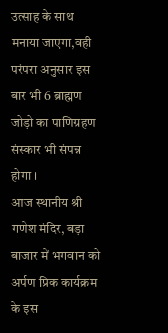उत्साह के साथ मनाया जाएगा,वही परंपरा अनुसार इस बार भी 6 ब्राह्मण जोड़ो का पाणिग्रहण संस्कार भी संपन्न होगा ।
आज स्थानीय श्री गणेश मंदिर, बड़ा बाजार में भगवान को अर्पण प्रिक कार्यक्रम के इस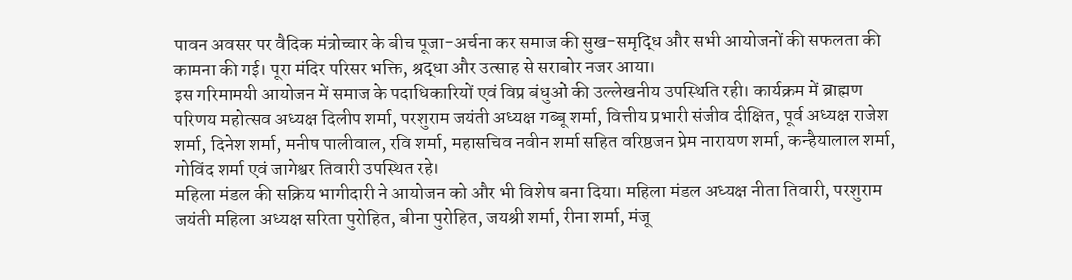पावन अवसर पर वैदिक मंत्रोच्चार के बीच पूजा-अर्चना कर समाज की सुख-समृद्धि और सभी आयोजनों की सफलता की कामना की गई। पूरा मंदिर परिसर भक्ति, श्रद्धा और उत्साह से सराबोर नजर आया।
इस गरिमामयी आयोजन में समाज के पदाधिकारियों एवं विप्र बंधुओं की उल्लेखनीय उपस्थिति रही। कार्यक्रम में ब्राह्मण परिणय महोत्सव अध्यक्ष दिलीप शर्मा, परशुराम जयंती अध्यक्ष गब्बू शर्मा, वित्तीय प्रभारी संजीव दीक्षित, पूर्व अध्यक्ष राजेश शर्मा, दिनेश शर्मा, मनीष पालीवाल, रवि शर्मा, महासचिव नवीन शर्मा सहित वरिष्ठजन प्रेम नारायण शर्मा, कन्हैयालाल शर्मा, गोविंद शर्मा एवं जागेश्वर तिवारी उपस्थित रहे।
महिला मंडल की सक्रिय भागीदारी ने आयोजन को और भी विशेष बना दिया। महिला मंडल अध्यक्ष नीता तिवारी, परशुराम जयंती महिला अध्यक्ष सरिता पुरोहित, बीना पुरोहित, जयश्री शर्मा, रीना शर्मा, मंजू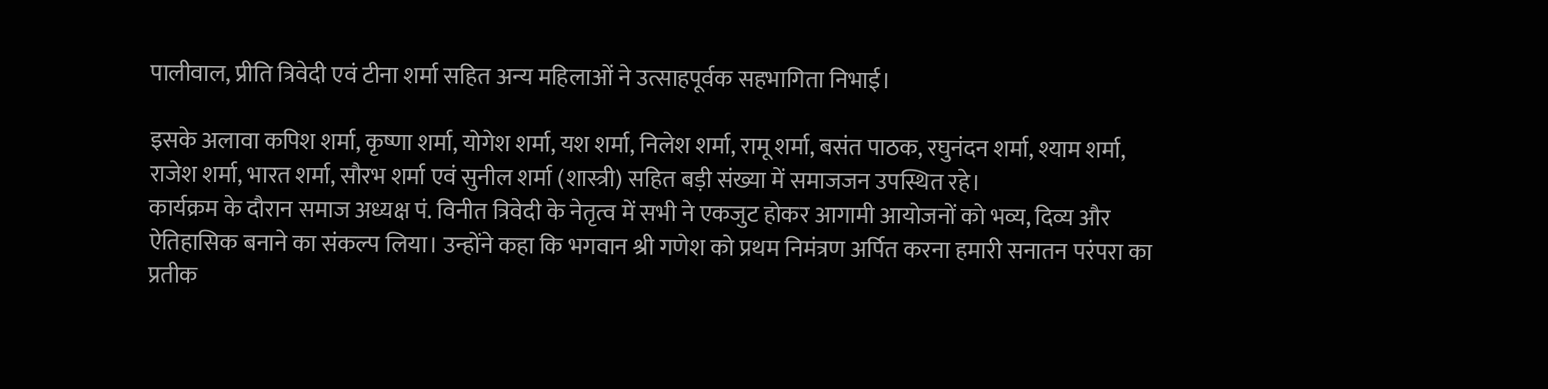पालीवाल, प्रीति त्रिवेदी एवं टीना शर्मा सहित अन्य महिलाओं ने उत्साहपूर्वक सहभागिता निभाई।

इसके अलावा कपिश शर्मा, कृष्णा शर्मा, योगेश शर्मा, यश शर्मा, निलेश शर्मा, रामू शर्मा, बसंत पाठक, रघुनंदन शर्मा, श्याम शर्मा, राजेश शर्मा, भारत शर्मा, सौरभ शर्मा एवं सुनील शर्मा (शास्त्री) सहित बड़ी संख्या में समाजजन उपस्थित रहे।
कार्यक्रम के दौरान समाज अध्यक्ष पं. विनीत त्रिवेदी के नेतृत्व में सभी ने एकजुट होकर आगामी आयोजनों को भव्य, दिव्य और ऐतिहासिक बनाने का संकल्प लिया। उन्होंने कहा कि भगवान श्री गणेश को प्रथम निमंत्रण अर्पित करना हमारी सनातन परंपरा का प्रतीक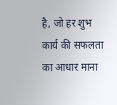है, जो हर शुभ कार्य की सफलता का आधार माना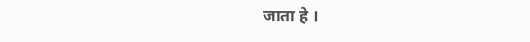जाता हे ।